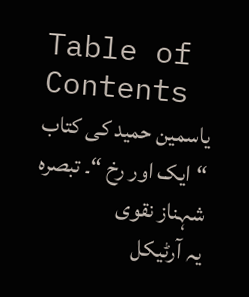Table of Contents
یاسمین حمید کی کتاب “ایک اور رخ “۔ تبصرہ شہناز نقوی
یہ آرٹیکل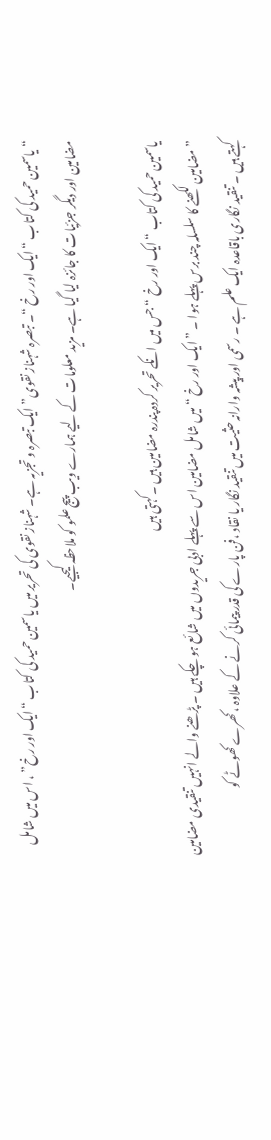“یاسمین حمید کی کتاب “ایک اور رخ “۔ تبصرہ شہناز نقوی” ایک تبصرہ و تجزیہ ہے۔ شہناز نقوی کی تحریر میں یاسمین حمید کی کتاب “ایک اور رخ” ، اس میں شامل مضامین اور دیگر جزئیات کا جائزہ لیا گیا ہے۔ مزید معلومات کے لیے ہمارے ویب پیج علمو کو ملاحظہ کیجیے۔

یاسمین حمید کی کتاب “ایک اور رخ “جس میں انکے تحریر کردہ پندرہ مضامین ہیں ۔کہتی ہیں
” مضامین لکھنے کا سلسلہ چند برس پہلے ہوا ۔ ” ایک اور رخ “میں شامل مضامین اس سے پہلے ادبی جریدوں میں شائع ہو چکے ہیں ۔ پڑھنے والے انہیں تنقیدی مضامین کہتے ہیں ۔ تنقید نگاری باقاعدہ ایک علم ہے ۔ رسمی اور پیشہ وارانہ حثیت میں تنقید نگار یا نقاد ،فن پارے کی قدر پیمائی کرنے کے علاوہ ،کھرے کھوٹے کو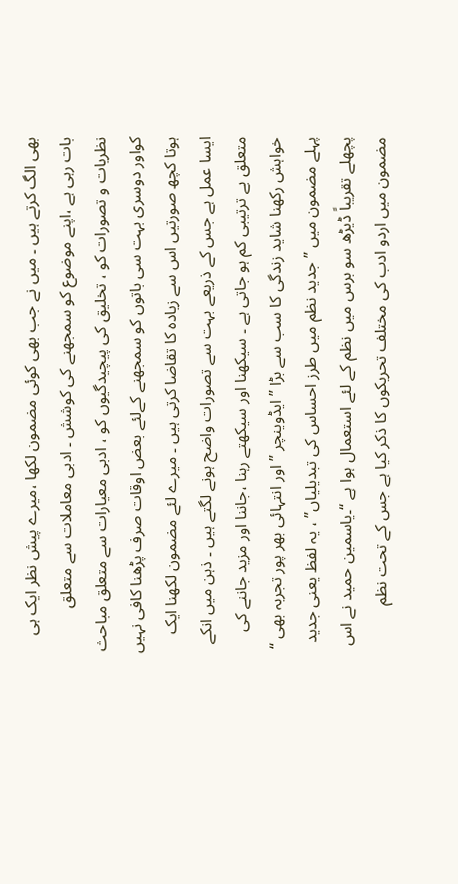بھی الگ کرتے ہیں ۔ میں نے جب بھی کوئی مضمون لکھا ،میرے پیش نظر ایک ہی بات رہی ہے ،اپنے موضوع کو سمجھنے کی کوشش ۔ ادبی معاملات سے متعلق نظریات و تصورات کو ، تخلیق کی پیچیدگیوں کو ، ادبی معیارات سے متعلق مباحث کواور دوسری بہت سی باتوں کو سمجھنے کےلئے بعض اوقات صرف پڑھنا کافی نہیں ہوتا کچھ صورتیں اس سے زیادہ کا تقاضا کرتی ہیں ۔ میرے لئے مضمون لکھنا ایک ایسا عمل ہے جس کے ذریعے بہت سے تصورات واضح ہونے لگتے ہیں ۔ ذہن میں انکے متعلق بے ترتیبی کم ہو جاتی ہے ۔ سیکھنا اور سیکھتے رہنا ،جاننا اور مزید جاننے کی خواہش رکھنا شاید زندگی کا سب سے بڑا ” ایڈوینچر ” اور انتہائی بھر پور تجربہ بھی “
پہلے مضمون میں ” جدید نظم میں طرز احساس کی تبدیلیاں” ، یہ لفظ یعنی جدید پچھلے تقریباً ڈیڑھ سو برس میں نظم کے لئے استعمال ہوا ہے “۔یاسمین حمید نے اس مضمون میں اردو ادب کی مختلف تحریکوں کا ذکر کیا ہے جس کے تحت نظم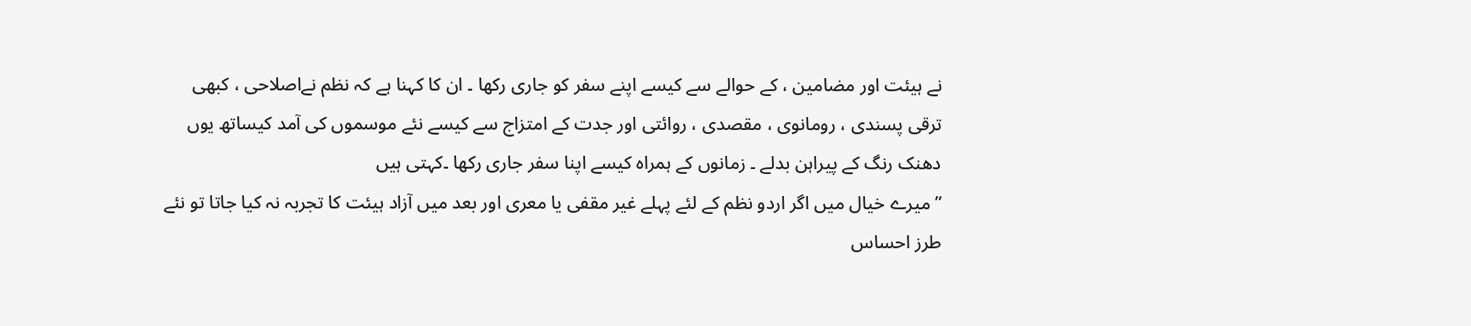نے ہیئت اور مضامین ، کے حوالے سے کیسے اپنے سفر کو جاری رکھا ۔ ان کا کہنا ہے کہ نظم نےاصلاحی ، کبھی ترقی پسندی ، رومانوی ، مقصدی ، روائتی اور جدت کے امتزاج سے کیسے نئے موسموں کی آمد کیساتھ یوں دھنک رنگ کے پیراہن بدلے ۔ زمانوں کے ہمراہ کیسے اپنا سفر جاری رکھا ۔کہتی ہیں
” میرے خیال میں اگر اردو نظم کے لئے پہلے غیر مقفی یا معری اور بعد میں آزاد ہیئت کا تجربہ نہ کیا جاتا تو نئے طرز احساس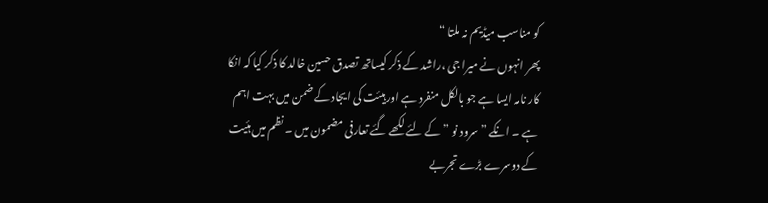کو مناسب میڈیم نہ ملتا “
پھر انہوں نے میرا جی ،راشد کے ذکر کیساتھ تصدق حسین خالد کا ذکر کیا کہ انکا کار نامہ ایسا ہے جو بالکل منفرد ہے اور ہیئت کی ایجاد کے ضمن میں بہت اہم ہے ۔ انکے ” سرود نو ” کے لئے لکھے گئے تعارفی مضمون میں ۔ نظم میں ہئیت کے دوسرے بڑے تجربے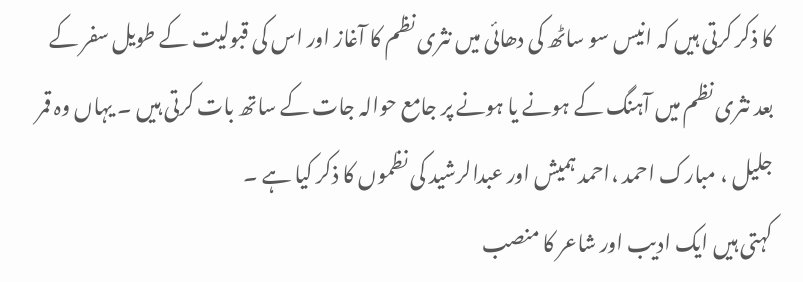کا ذکر کرتی ہیں کہ انیس سو ساٹھ کی دھائی میں نثری نظم کا آغاز اور اس کی قبولیت کے طویل سفر کے بعد نثری نظم میں آہنگ کے ہونے یا ہونے پر جامع حوالہ جات کے ساتھ بات کرتی ہیں ۔ یہاں وہ قمر جلیل ، مبارک احمد ،احمد ہمیش اور عبدالرشید کی نظموں کا ذکر کیا ہے ۔
کہتی ہیں ایک ادیب اور شاعر کا منصب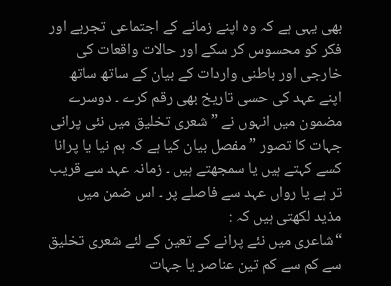بھی یہی ہے کہ وہ اپنے زمانے کے اجتماعی تجربے اور فکر کو محسوس کر سکے اور حالات واقعات کی خارجی اور باطنی واردات کے بیان کے ساتھ ساتھ اپنے عہد کی حسی تاریخ بھی رقم کرے ۔ دوسرے مضمون میں انہوں نے ” شعری تخلیق میں نئی پرانی جہات کا تصور ” مفصل بیان کیا ہے کہ ہم نیا یا پرانا کسے کہتے ہیں یا سمجھتے ہیں ۔ زمانہ عہد سے قریب تر ہے یا رواں عہد سے فاصلے پر ۔ اس ضمن میں مذید لکھتی ہیں کہ :
“شاعری میں نئے پرانے کے تعین کے لئے شعری تخلیق سے کم سے کم تین عناصر یا جہات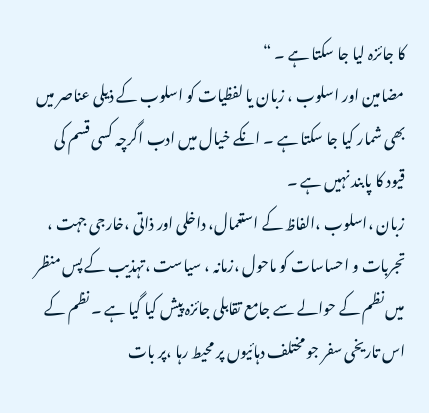کا جائزہ لیا جا سکتا ہے ۔ “
مضامین اور اسلوب ، زبان یا لفظیات کو اسلوب کے ذیلی عناصر میں بھی شمار کیا جا سکتا ہے ۔ انکے خیال میں ادب اگرچہ کسی قسم کی قیود کا پابند نہیں ہے ۔
زبان ،اسلوب ،الفاظ کے استعمال، داخلی اور ذاتی ،خارجی جہت ، تجربات و احساسات کو ماحول ،زمانہ ، سیاست ،تہذیب کے پس منظر میں نظم کے حوالے سے جامع تقابلی جائزہ پیش کیا گیا ہے ۔ نظم کے اس تاریخی سفر جو مختلف دہائیوں پر محیط رہا ،پر بات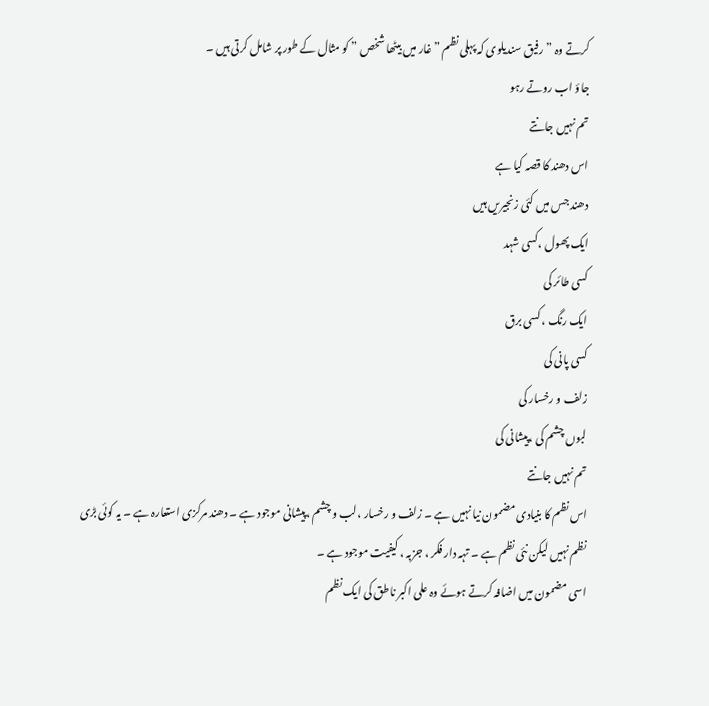کرتے وہ ” رفیق سندیلوی کہ پہلی نظم ” غار میں بیٹھا شخص ” کو مثال کے طور پر شامل کرتی ہیں ۔
جاؤ اب روتے رہو
تم نہیں جانتے
اس دھند کا قصہ کیا ہے
دھند جس میں کئی زنجیریں ہیں
ایک پھول ،کسی شہد
کسی طائر کی
ایک رنگ ، کسی برق
کسی پانی کی
زلف و رخسار کی
لبوں چشم کی ،پیشانی کی
تم نہیں جانتے
اس نظم کا بنیادی مضمون نیا نہیں ہے ۔ زلف و رخسار ،لب و چشم ،پیشانی موجود ہے ۔ دھند مرکزی استعارہ ہے ۔ یہ کوئی بڑی نظم نہیں لیکن نئی نظم ہے ۔ تہہ دار فکر ، جزبہ ، کیفیت موجود ہے ۔
اسی مضمون میں اضافہ کرتے ہوئے وہ علی اکبر ناطق کی ایک نظم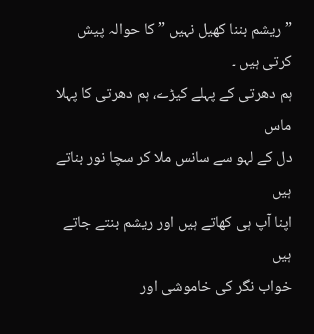” ریشم بننا کھیل نہیں ” کا حوالہ پیش کرتی ہیں ۔
ہم دھرتی کے پہلے کیڑے، ہم دھرتی کا پہلا ماس
دل کے لہو سے سانس ملا کر سچا نور بناتے ہیں
اپنا آپ ہی کھاتے ہیں اور ریشم بنتے جاتے ہیں
خواب نگر کی خاموشی اور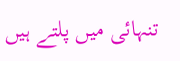تنہائی میں پلتے ہیں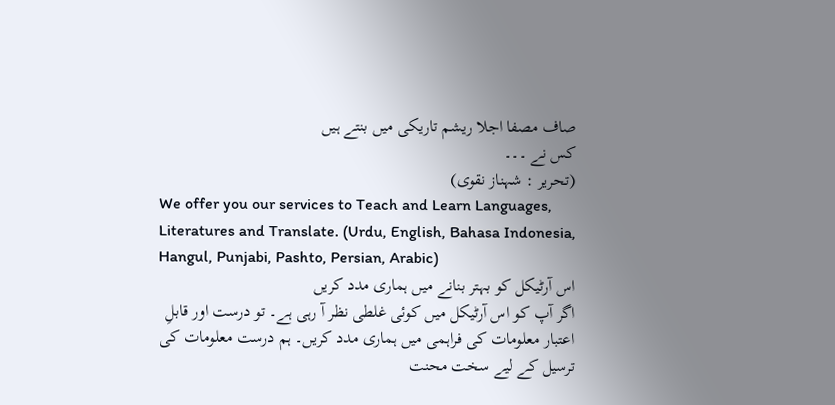صاف مصفا اجلا ریشم تاریکی میں بنتے ہیں
کس نے ۔۔۔
(تحریر : شہناز نقوی)
We offer you our services to Teach and Learn Languages, Literatures and Translate. (Urdu, English, Bahasa Indonesia, Hangul, Punjabi, Pashto, Persian, Arabic)
اس آرٹیکل کو بہتر بنانے میں ہماری مدد کریں
اگر آپ کو اس آرٹیکل میں کوئی غلطی نظر آ رہی ہے۔ تو درست اور قابلِ اعتبار معلومات کی فراہمی میں ہماری مدد کریں۔ ہم درست معلومات کی ترسیل کے لیے سخت محنت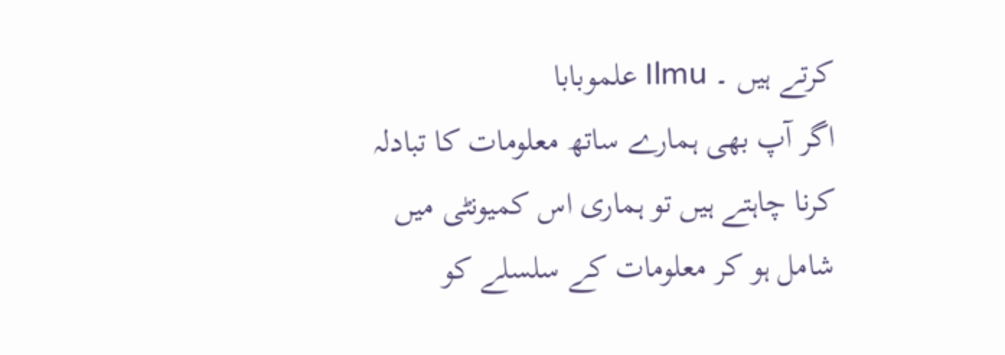کرتے ہیں ۔ Ilmu علموبابا
اگر آپ بھی ہمارے ساتھ معلومات کا تبادلہ کرنا چاہتے ہیں تو ہماری اس کمیونٹی میں شامل ہو کر معلومات کے سلسلے کو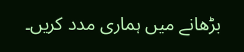بڑھانے میں ہماری مدد کریں۔